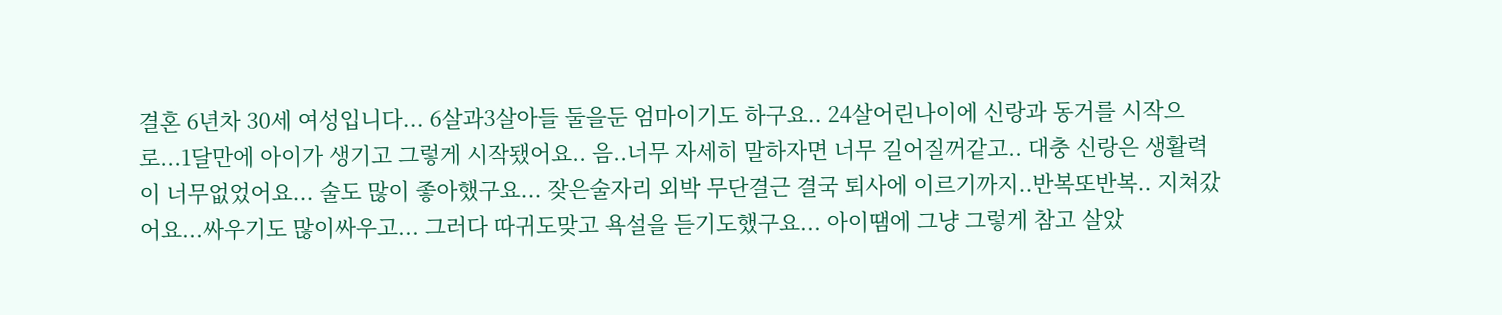결혼 6년차 30세 여성입니다... 6살과3살아들 둘을둔 엄마이기도 하구요.. 24살어린나이에 신랑과 동거를 시작으로...1달만에 아이가 생기고 그렇게 시작됐어요.. 음..너무 자세히 말하자면 너무 길어질꺼같고.. 대충 신랑은 생활력이 너무없었어요... 술도 많이 좋아했구요... 잦은술자리 외박 무단결근 결국 퇴사에 이르기까지..반복또반복.. 지쳐갔어요...싸우기도 많이싸우고... 그러다 따귀도맞고 욕설을 듣기도했구요... 아이땜에 그냥 그렇게 참고 살았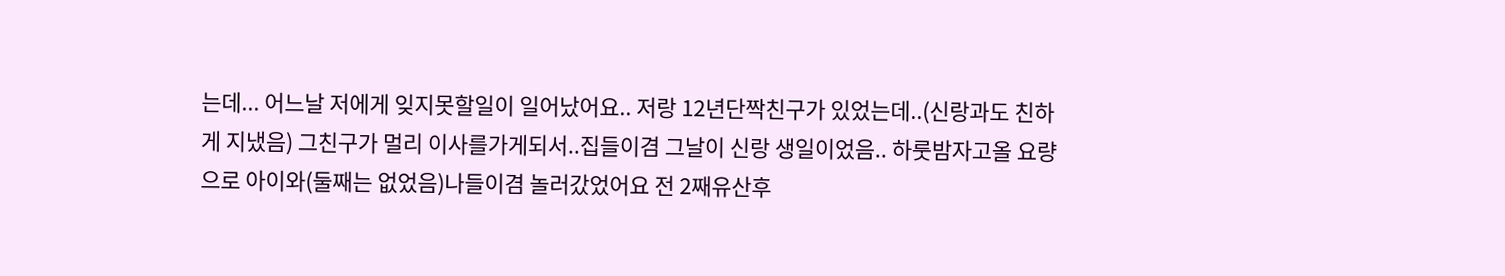는데... 어느날 저에게 잊지못할일이 일어났어요.. 저랑 12년단짝친구가 있었는데..(신랑과도 친하게 지냈음) 그친구가 멀리 이사를가게되서..집들이겸 그날이 신랑 생일이었음.. 하룻밤자고올 요량으로 아이와(둘째는 없었음)나들이겸 놀러갔었어요 전 2째유산후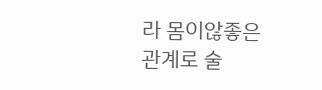라 몸이않좋은관계로 술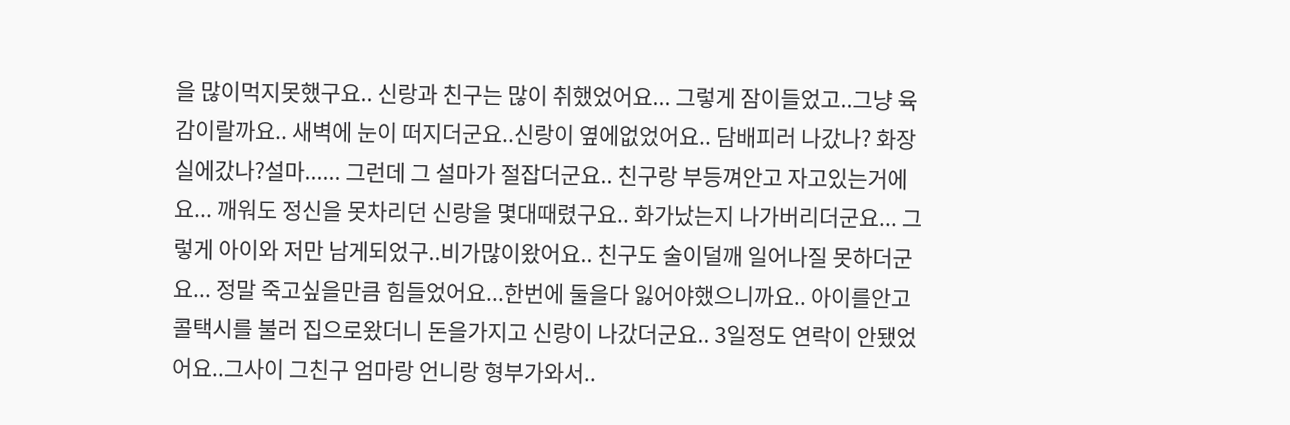을 많이먹지못했구요.. 신랑과 친구는 많이 취했었어요... 그렇게 잠이들었고..그냥 육감이랄까요.. 새벽에 눈이 떠지더군요..신랑이 옆에없었어요.. 담배피러 나갔나? 화장실에갔나?설마...... 그런데 그 설마가 절잡더군요.. 친구랑 부등껴안고 자고있는거에요... 깨워도 정신을 못차리던 신랑을 몇대때렸구요.. 화가났는지 나가버리더군요... 그렇게 아이와 저만 남게되었구..비가많이왔어요.. 친구도 술이덜깨 일어나질 못하더군요... 정말 죽고싶을만큼 힘들었어요...한번에 둘을다 잃어야했으니까요.. 아이를안고 콜택시를 불러 집으로왔더니 돈을가지고 신랑이 나갔더군요.. 3일정도 연락이 안됐었어요..그사이 그친구 엄마랑 언니랑 형부가와서..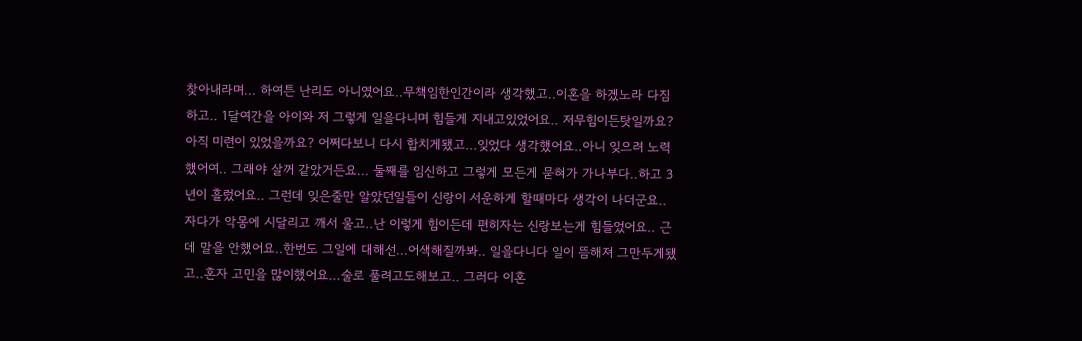찾아내라며... 하여튼 난리도 아니였어요..무책임한인간이라 생각했고..이혼을 하겠노라 다짐하고.. 1달여간을 아이와 저 그렇게 일을다니며 힘들게 지내고있었어요.. 저무힘이든탓일까요?아직 미련이 있었을까요? 어쩌다보니 다시 합치게됐고...잊었다 생각했어요..아니 잊으려 노력했어여.. 그래야 살꺼 같았거든요... 둘째를 임신하고 그렇게 모든게 묻혀가 가나부다..하고 3년이 흘렀어요.. 그런데 잊은줄만 알았던일들이 신랑이 서운하게 할때마다 생각이 나더군요.. 자다가 악몽에 시달리고 깨서 울고..난 이렇게 힘이든데 편히자는 신랑보는게 힘들었어요.. 근데 말을 안했어요..한번도 그일에 대해선...어색해질까봐.. 일을다니다 일이 뜸해져 그만두게됐고..혼자 고민을 많이했어요...술로 풀려고도해보고.. 그러다 이혼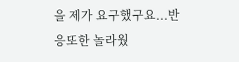을 제가 요구했구요...반응또한 놀라웠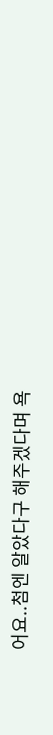어요..첨엔 알았다구 해주겠다며 욕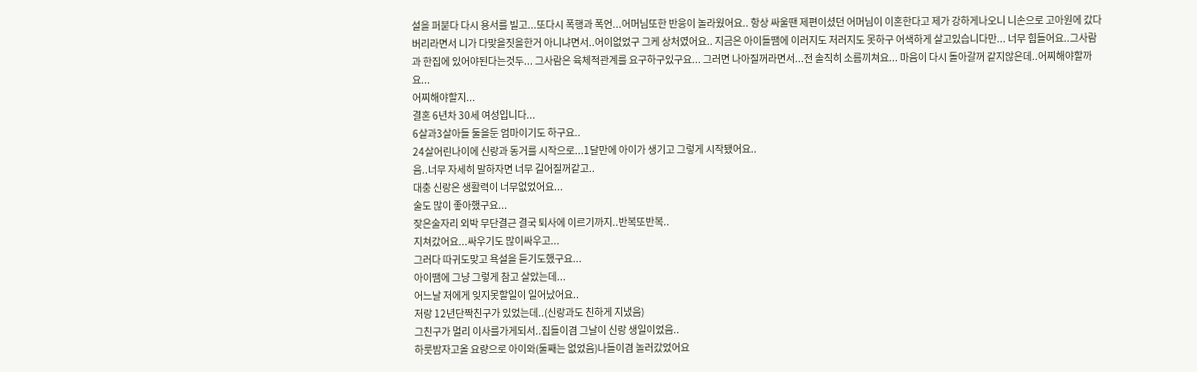설을 퍼붇다 다시 용서를 빌고...또다시 폭행과 폭언...어머님또한 반응이 놀라웠어요.. 항상 싸울땐 제편이셨던 어머님이 이혼한다고 제가 강하게나오니 니손으로 고아원에 갔다버리라면서 니가 다맞을짓을한거 아니냐면서..어이없었구 그케 상처였어요.. 지금은 아이들땜에 이러지도 저러지도 못하구 어색하게 살고있습니다만... 너무 힘들어요..그사람과 한집에 있어야된다는것두... 그사람은 육체적관계를 요구하구있구요... 그러면 나아질꺼라면서...전 솔직히 소름끼쳐요... 마음이 다시 돌아갈꺼 같지않은데..어찌해야할까요...
어찌해야할지...
결혼 6년차 30세 여성입니다...
6살과3살아들 둘을둔 엄마이기도 하구요..
24살어린나이에 신랑과 동거를 시작으로...1달만에 아이가 생기고 그렇게 시작됐어요..
음..너무 자세히 말하자면 너무 길어질꺼같고..
대충 신랑은 생활력이 너무없었어요...
술도 많이 좋아했구요...
잦은술자리 외박 무단결근 결국 퇴사에 이르기까지..반복또반복..
지쳐갔어요...싸우기도 많이싸우고...
그러다 따귀도맞고 욕설을 듣기도했구요...
아이땜에 그냥 그렇게 참고 살았는데...
어느날 저에게 잊지못할일이 일어났어요..
저랑 12년단짝친구가 있었는데..(신랑과도 친하게 지냈음)
그친구가 멀리 이사를가게되서..집들이겸 그날이 신랑 생일이었음..
하룻밤자고올 요량으로 아이와(둘째는 없었음)나들이겸 놀러갔었어요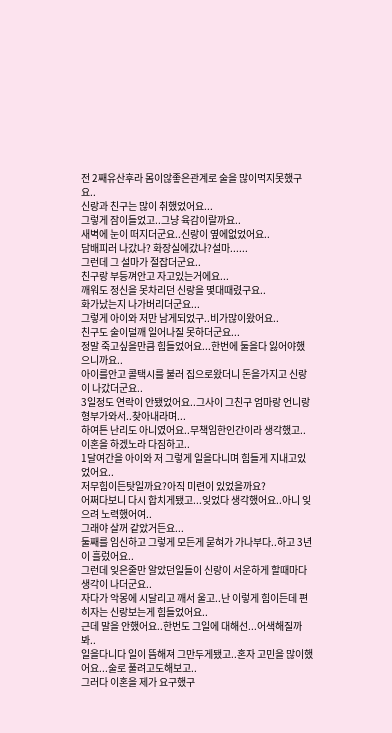전 2째유산후라 몸이않좋은관계로 술을 많이먹지못했구요..
신랑과 친구는 많이 취했었어요...
그렇게 잠이들었고..그냥 육감이랄까요..
새벽에 눈이 떠지더군요..신랑이 옆에없었어요..
담배피러 나갔나? 화장실에갔나?설마......
그런데 그 설마가 절잡더군요..
친구랑 부등껴안고 자고있는거에요...
깨워도 정신을 못차리던 신랑을 몇대때렸구요..
화가났는지 나가버리더군요...
그렇게 아이와 저만 남게되었구..비가많이왔어요..
친구도 술이덜깨 일어나질 못하더군요...
정말 죽고싶을만큼 힘들었어요...한번에 둘을다 잃어야했으니까요..
아이를안고 콜택시를 불러 집으로왔더니 돈을가지고 신랑이 나갔더군요..
3일정도 연락이 안됐었어요..그사이 그친구 엄마랑 언니랑 형부가와서..찾아내라며...
하여튼 난리도 아니였어요..무책임한인간이라 생각했고..이혼을 하겠노라 다짐하고..
1달여간을 아이와 저 그렇게 일을다니며 힘들게 지내고있었어요..
저무힘이든탓일까요?아직 미련이 있었을까요?
어쩌다보니 다시 합치게됐고...잊었다 생각했어요..아니 잊으려 노력했어여..
그래야 살꺼 같았거든요...
둘째를 임신하고 그렇게 모든게 묻혀가 가나부다..하고 3년이 흘렀어요..
그런데 잊은줄만 알았던일들이 신랑이 서운하게 할때마다 생각이 나더군요..
자다가 악몽에 시달리고 깨서 울고..난 이렇게 힘이든데 편히자는 신랑보는게 힘들었어요..
근데 말을 안했어요..한번도 그일에 대해선...어색해질까봐..
일을다니다 일이 뜸해져 그만두게됐고..혼자 고민을 많이했어요...술로 풀려고도해보고..
그러다 이혼을 제가 요구했구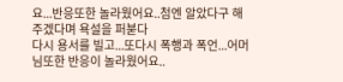요...반응또한 놀라웠어요..첨엔 알았다구 해주겠다며 욕설을 퍼붇다
다시 용서를 빌고...또다시 폭행과 폭언...어머님또한 반응이 놀라웠어요..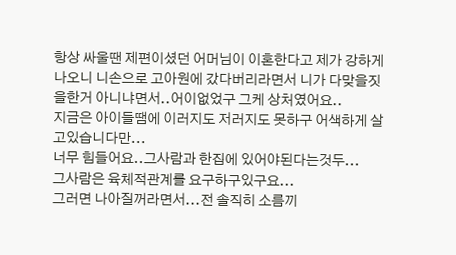항상 싸울땐 제편이셨던 어머님이 이혼한다고 제가 강하게나오니 니손으로 고아원에 갔다버리라면서 니가 다맞을짓을한거 아니냐면서..어이없었구 그케 상처였어요..
지금은 아이들땜에 이러지도 저러지도 못하구 어색하게 살고있습니다만...
너무 힘들어요..그사람과 한집에 있어야된다는것두...
그사람은 육체적관계를 요구하구있구요...
그러면 나아질꺼라면서...전 솔직히 소름끼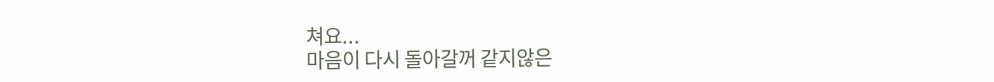쳐요...
마음이 다시 돌아갈꺼 같지않은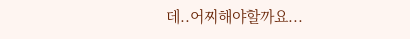데..어찌해야할까요...